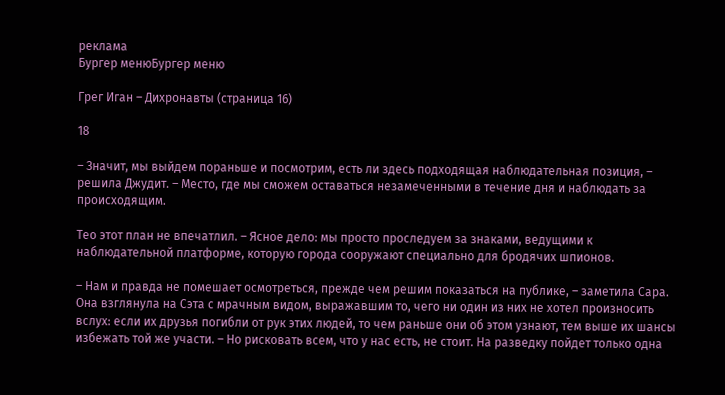реклама
Бургер менюБургер меню

Грег Иган – Дихронавты (страница 16)

18

– Значит, мы выйдем пораньше и посмотрим, есть ли здесь подходящая наблюдательная позиция, – решила Джудит. – Место, где мы сможем оставаться незамеченными в течение дня и наблюдать за происходящим.

Тео этот план не впечатлил. – Ясное дело: мы просто проследуем за знаками, ведущими к наблюдательной платформе, которую города сооружают специально для бродячих шпионов.

– Нам и правда не помешает осмотреться, прежде чем решим показаться на публике, – заметила Сара. Она взглянула на Сэта с мрачным видом, выражавшим то, чего ни один из них не хотел произносить вслух: если их друзья погибли от рук этих людей, то чем раньше они об этом узнают, тем выше их шансы избежать той же участи. – Но рисковать всем, что у нас есть, не стоит. На разведку пойдет только одна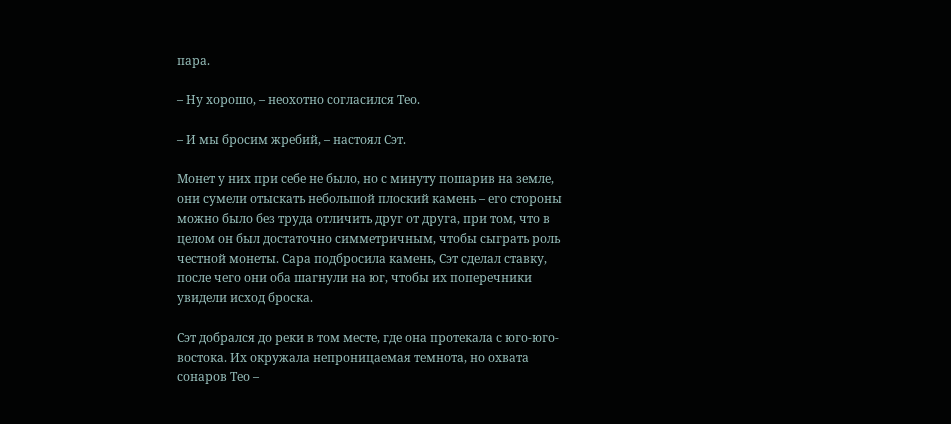пара.

– Ну хорошо, – неохотно согласился Тео.

– И мы бросим жребий, – настоял Сэт.

Монет у них при себе не было, но с минуту пошарив на земле, они сумели отыскать небольшой плоский камень – его стороны можно было без труда отличить друг от друга, при том, что в целом он был достаточно симметричным, чтобы сыграть роль честной монеты. Сара подбросила камень, Сэт сделал ставку, после чего они оба шагнули на юг, чтобы их поперечники увидели исход броска.

Сэт добрался до реки в том месте, где она протекала с юго-юго-востока. Их окружала непроницаемая темнота, но охвата сонаров Тео –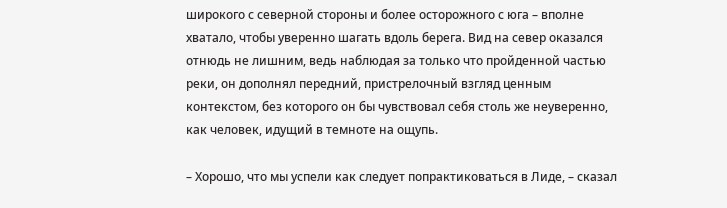широкого с северной стороны и более осторожного с юга – вполне хватало, чтобы уверенно шагать вдоль берега. Вид на север оказался отнюдь не лишним, ведь наблюдая за только что пройденной частью реки, он дополнял передний, пристрелочный взгляд ценным контекстом, без которого он бы чувствовал себя столь же неуверенно, как человек, идущий в темноте на ощупь.

– Хорошо, что мы успели как следует попрактиковаться в Лиде, – сказал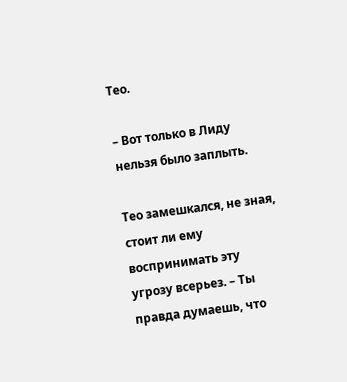Тео.

– Вот только в Лиду нельзя было заплыть.

Тео замешкался, не зная, стоит ли ему воспринимать эту угрозу всерьез. – Ты правда думаешь, что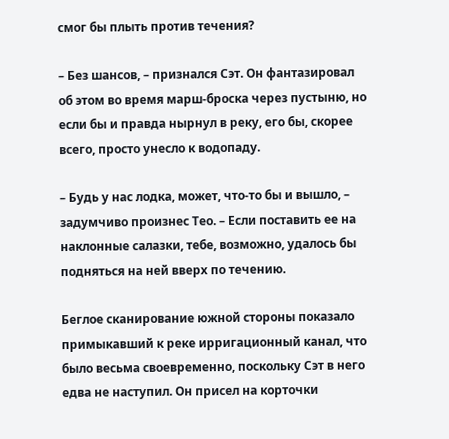смог бы плыть против течения?

– Без шансов, – признался Сэт. Он фантазировал об этом во время марш-броска через пустыню, но если бы и правда нырнул в реку, его бы, скорее всего, просто унесло к водопаду.

– Будь у нас лодка, может, что-то бы и вышло, – задумчиво произнес Тео. – Если поставить ее на наклонные салазки, тебе, возможно, удалось бы подняться на ней вверх по течению.

Беглое сканирование южной стороны показало примыкавший к реке ирригационный канал, что было весьма своевременно, поскольку Сэт в него едва не наступил. Он присел на корточки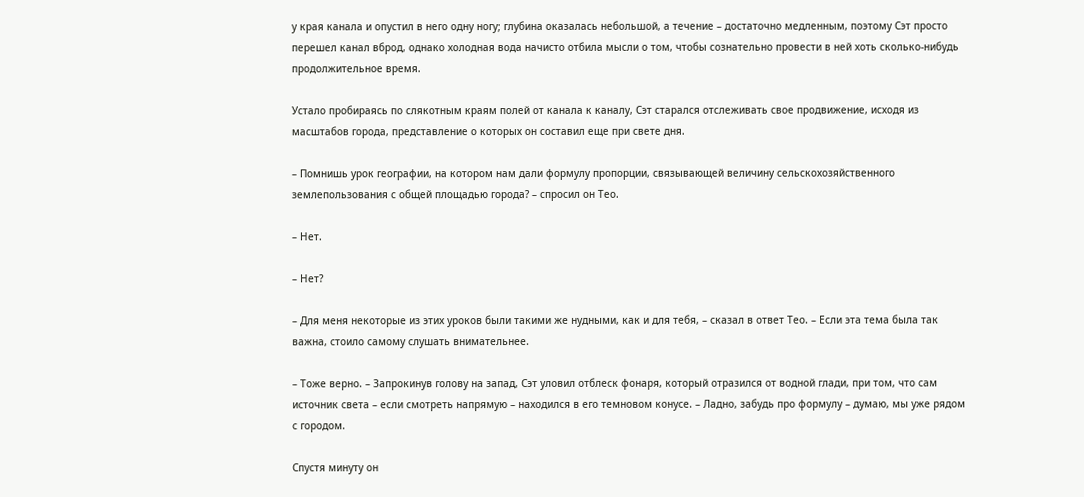у края канала и опустил в него одну ногу; глубина оказалась небольшой, а течение – достаточно медленным, поэтому Сэт просто перешел канал вброд, однако холодная вода начисто отбила мысли о том, чтобы сознательно провести в ней хоть сколько-нибудь продолжительное время.

Устало пробираясь по слякотным краям полей от канала к каналу, Сэт старался отслеживать свое продвижение, исходя из масштабов города, представление о которых он составил еще при свете дня.

– Помнишь урок географии, на котором нам дали формулу пропорции, связывающей величину сельскохозяйственного землепользования с общей площадью города? – спросил он Тео.

– Нет.

– Нет?

– Для меня некоторые из этих уроков были такими же нудными, как и для тебя, – сказал в ответ Тео. – Если эта тема была так важна, стоило самому слушать внимательнее.

– Тоже верно. – Запрокинув голову на запад, Сэт уловил отблеск фонаря, который отразился от водной глади, при том, что сам источник света – если смотреть напрямую – находился в его темновом конусе. – Ладно, забудь про формулу – думаю, мы уже рядом с городом.

Спустя минуту он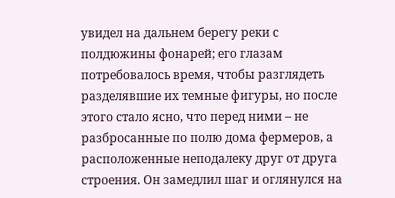увидел на дальнем берегу реки с полдюжины фонарей; его глазам потребовалось время, чтобы разглядеть разделявшие их темные фигуры, но после этого стало ясно, что перед ними – не разбросанные по полю дома фермеров, а расположенные неподалеку друг от друга строения. Он замедлил шаг и оглянулся на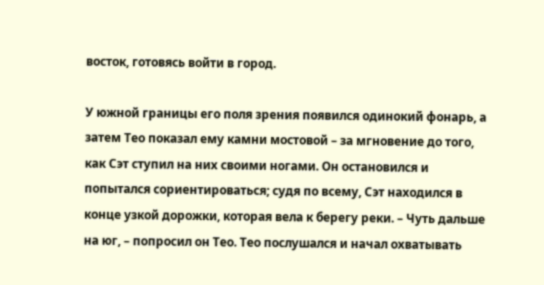восток, готовясь войти в город.

У южной границы его поля зрения появился одинокий фонарь, а затем Тео показал ему камни мостовой – за мгновение до того, как Сэт ступил на них своими ногами. Он остановился и попытался сориентироваться; судя по всему, Сэт находился в конце узкой дорожки, которая вела к берегу реки. – Чуть дальше на юг, – попросил он Тео. Тео послушался и начал охватывать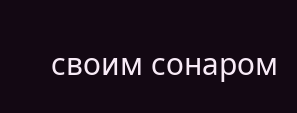своим сонаром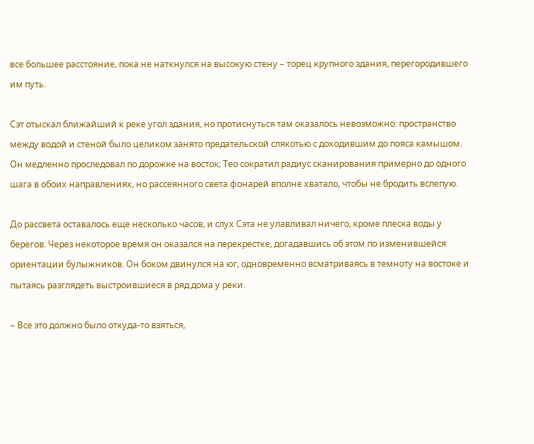все большее расстояние, пока не наткнулся на высокую стену – торец крупного здания, перегородившего им путь.

Сэт отыскал ближайший к реке угол здания, но протиснуться там оказалось невозможно: пространство между водой и стеной было целиком занято предательской слякотью с доходившим до пояса камышом. Он медленно проследовал по дорожке на восток; Тео сократил радиус сканирования примерно до одного шага в обоих направлениях, но рассеянного света фонарей вполне хватало, чтобы не бродить вслепую.

До рассвета оставалось еще несколько часов, и слух Сэта не улавливал ничего, кроме плеска воды у берегов. Через некоторое время он оказался на перекрестке, догадавшись об этом по изменившейся ориентации булыжников. Он боком двинулся на юг, одновременно всматриваясь в темноту на востоке и пытаясь разглядеть выстроившиеся в ряд дома у реки.

– Все это должно было откуда-то взяться,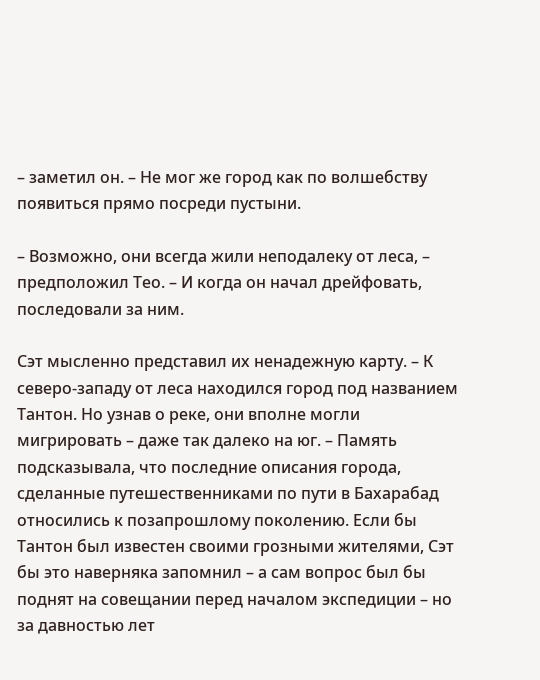– заметил он. – Не мог же город как по волшебству появиться прямо посреди пустыни.

– Возможно, они всегда жили неподалеку от леса, – предположил Тео. – И когда он начал дрейфовать, последовали за ним.

Сэт мысленно представил их ненадежную карту. – К северо-западу от леса находился город под названием Тантон. Но узнав о реке, они вполне могли мигрировать – даже так далеко на юг. – Память подсказывала, что последние описания города, сделанные путешественниками по пути в Бахарабад относились к позапрошлому поколению. Если бы Тантон был известен своими грозными жителями, Сэт бы это наверняка запомнил – а сам вопрос был бы поднят на совещании перед началом экспедиции – но за давностью лет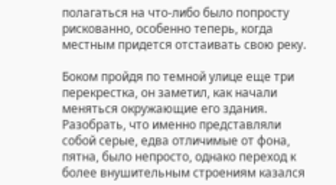полагаться на что-либо было попросту рискованно, особенно теперь, когда местным придется отстаивать свою реку.

Боком пройдя по темной улице еще три перекрестка, он заметил, как начали меняться окружающие его здания. Разобрать, что именно представляли собой серые, едва отличимые от фона, пятна, было непросто, однако переход к более внушительным строениям казался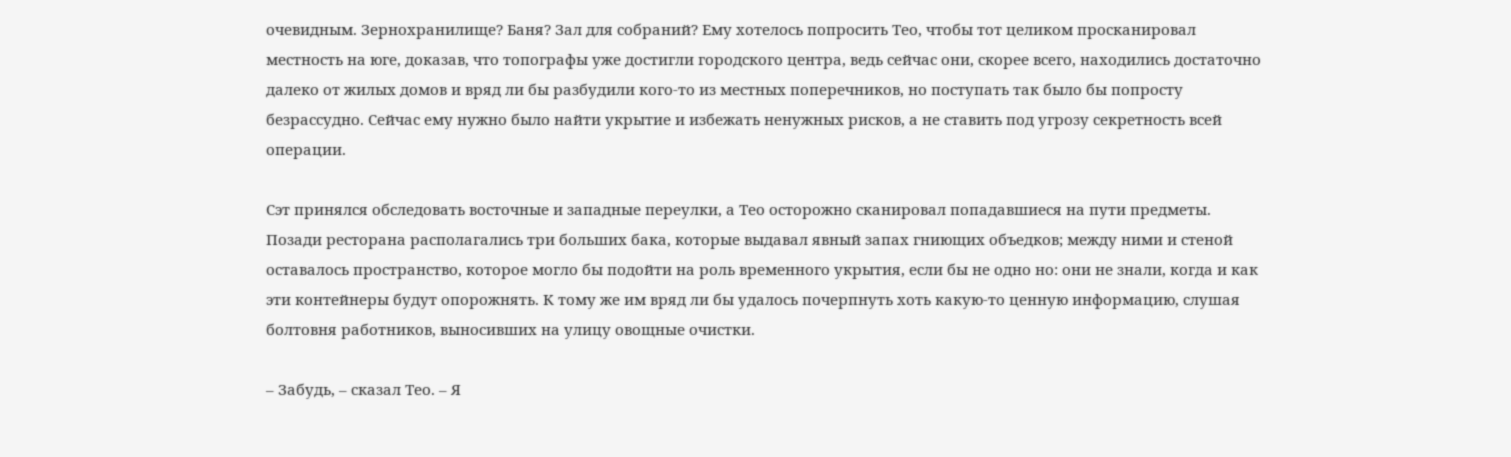очевидным. Зернохранилище? Баня? Зал для собраний? Ему хотелось попросить Тео, чтобы тот целиком просканировал местность на юге, доказав, что топографы уже достигли городского центра, ведь сейчас они, скорее всего, находились достаточно далеко от жилых домов и вряд ли бы разбудили кого-то из местных поперечников, но поступать так было бы попросту безрассудно. Сейчас ему нужно было найти укрытие и избежать ненужных рисков, а не ставить под угрозу секретность всей операции.

Сэт принялся обследовать восточные и западные переулки, а Тео осторожно сканировал попадавшиеся на пути предметы. Позади ресторана располагались три больших бака, которые выдавал явный запах гниющих объедков; между ними и стеной оставалось пространство, которое могло бы подойти на роль временного укрытия, если бы не одно но: они не знали, когда и как эти контейнеры будут опорожнять. К тому же им вряд ли бы удалось почерпнуть хоть какую-то ценную информацию, слушая болтовня работников, выносивших на улицу овощные очистки.

– Забудь, – сказал Тео. – Я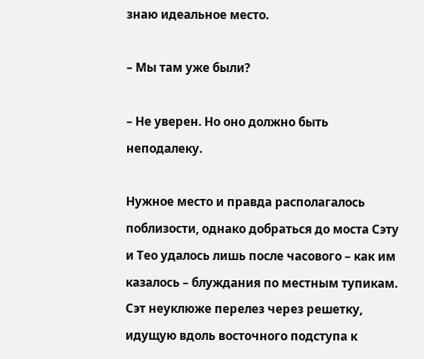знаю идеальное место.

– Мы там уже были?

– Не уверен. Но оно должно быть неподалеку.

Нужное место и правда располагалось поблизости, однако добраться до моста Сэту и Тео удалось лишь после часового – как им казалось – блуждания по местным тупикам. Сэт неуклюже перелез через решетку, идущую вдоль восточного подступа к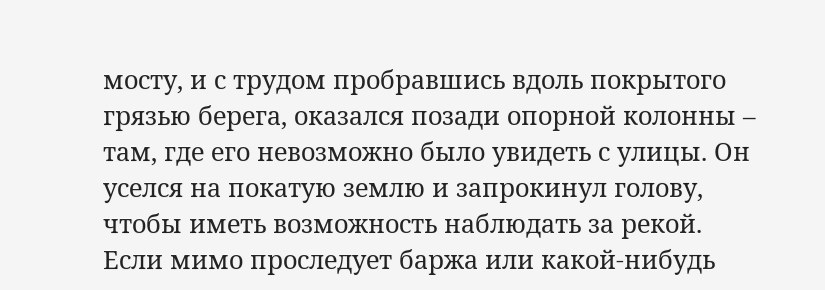мосту, и с трудом пробравшись вдоль покрытого грязью берега, оказался позади опорной колонны – там, где его невозможно было увидеть с улицы. Он уселся на покатую землю и запрокинул голову, чтобы иметь возможность наблюдать за рекой. Если мимо проследует баржа или какой-нибудь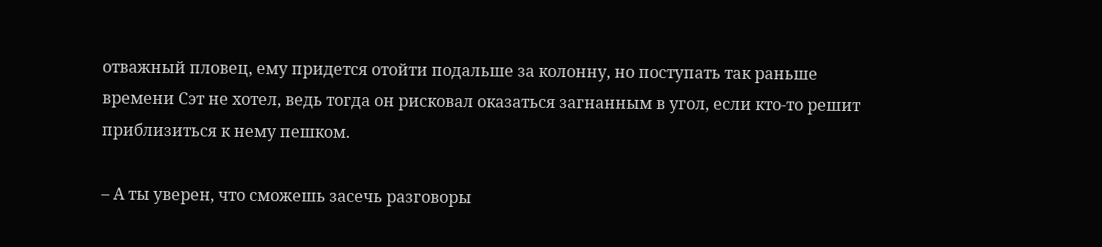отважный пловец, ему придется отойти подальше за колонну, но поступать так раньше времени Сэт не хотел, ведь тогда он рисковал оказаться загнанным в угол, если кто-то решит приблизиться к нему пешком.

– А ты уверен, что сможешь засечь разговоры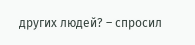других людей? – спросил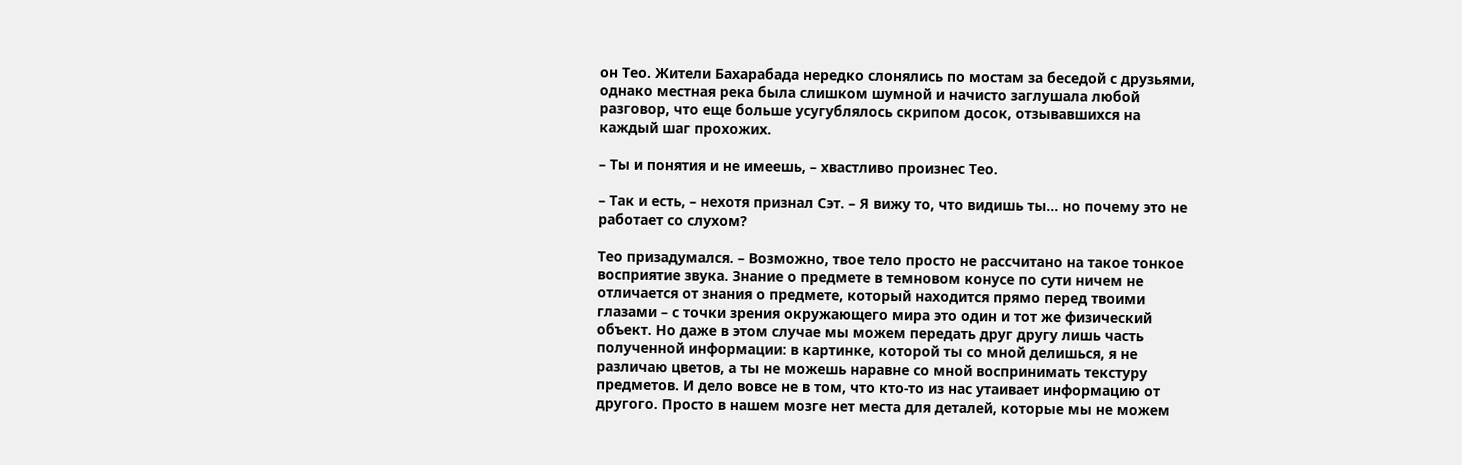он Тео. Жители Бахарабада нередко слонялись по мостам за беседой с друзьями, однако местная река была слишком шумной и начисто заглушала любой разговор, что еще больше усугублялось скрипом досок, отзывавшихся на каждый шаг прохожих.

– Ты и понятия и не имеешь, – хвастливо произнес Тео.

– Так и есть, – нехотя признал Сэт. – Я вижу то, что видишь ты… но почему это не работает со слухом?

Тео призадумался. – Возможно, твое тело просто не рассчитано на такое тонкое восприятие звука. Знание о предмете в темновом конусе по сути ничем не отличается от знания о предмете, который находится прямо перед твоими глазами – с точки зрения окружающего мира это один и тот же физический объект. Но даже в этом случае мы можем передать друг другу лишь часть полученной информации: в картинке, которой ты со мной делишься, я не различаю цветов, а ты не можешь наравне со мной воспринимать текстуру предметов. И дело вовсе не в том, что кто-то из нас утаивает информацию от другого. Просто в нашем мозге нет места для деталей, которые мы не можем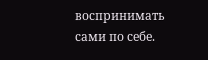воспринимать сами по себе.